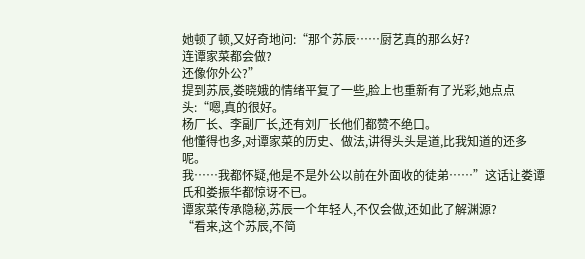她顿了顿,又好奇地问:“那个苏辰……厨艺真的那么好?
连谭家菜都会做?
还像你外公?”
提到苏辰,娄晓娥的情绪平复了一些,脸上也重新有了光彩,她点点头:“嗯,真的很好。
杨厂长、李副厂长,还有刘厂长他们都赞不绝口。
他懂得也多,对谭家菜的历史、做法,讲得头头是道,比我知道的还多呢。
我……我都怀疑,他是不是外公以前在外面收的徒弟……”这话让娄谭氏和娄振华都惊讶不已。
谭家菜传承隐秘,苏辰一个年轻人,不仅会做,还如此了解渊源?
“看来,这个苏辰,不简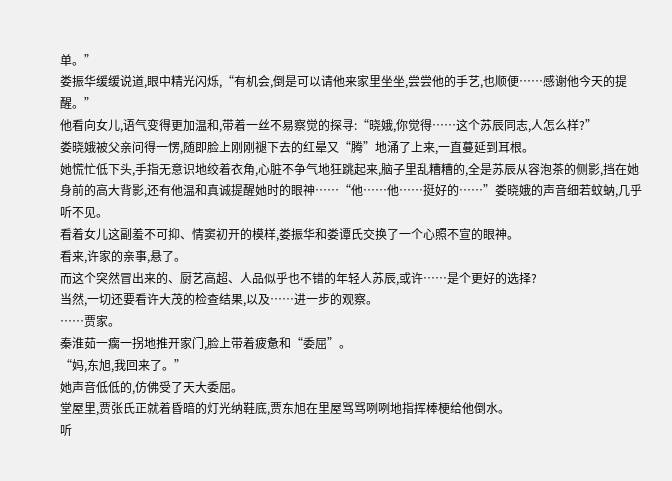单。”
娄振华缓缓说道,眼中精光闪烁,“有机会,倒是可以请他来家里坐坐,尝尝他的手艺,也顺便……感谢他今天的提醒。”
他看向女儿,语气变得更加温和,带着一丝不易察觉的探寻:“晓娥,你觉得……这个苏辰同志,人怎么样?”
娄晓娥被父亲问得一愣,随即脸上刚刚褪下去的红晕又“腾”地涌了上来,一直蔓延到耳根。
她慌忙低下头,手指无意识地绞着衣角,心脏不争气地狂跳起来,脑子里乱糟糟的,全是苏辰从容泡茶的侧影,挡在她身前的高大背影,还有他温和真诚提醒她时的眼神……“他……他……挺好的……”娄晓娥的声音细若蚊蚋,几乎听不见。
看着女儿这副羞不可抑、情窦初开的模样,娄振华和娄谭氏交换了一个心照不宣的眼神。
看来,许家的亲事,悬了。
而这个突然冒出来的、厨艺高超、人品似乎也不错的年轻人苏辰,或许……是个更好的选择?
当然,一切还要看许大茂的检查结果,以及……进一步的观察。
……贾家。
秦淮茹一瘸一拐地推开家门,脸上带着疲惫和“委屈”。
“妈,东旭,我回来了。”
她声音低低的,仿佛受了天大委屈。
堂屋里,贾张氏正就着昏暗的灯光纳鞋底,贾东旭在里屋骂骂咧咧地指挥棒梗给他倒水。
听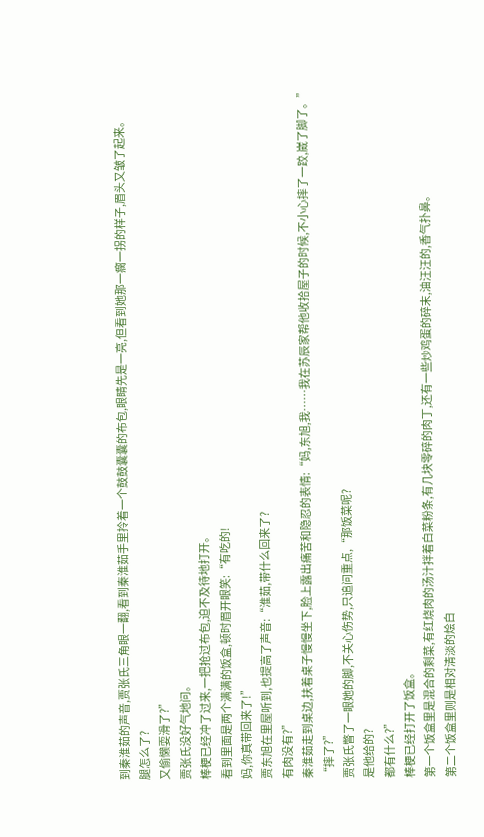到秦淮茹的声音,贾张氏三角眼一翻,看到秦淮茹手里拎着一个鼓鼓囊囊的布包,眼睛先是一亮,但看到她那一瘸一拐的样子,眉头又皱了起来。
腿怎么了?
又偷懒耍滑了?”
贾张氏没好气地问。
棒梗已经冲了过来,一把抢过布包,迫不及待地打开。
看到里面是两个满满的饭盒,顿时眉开眼笑:“有吃的!
妈,你真带回来了!”
贾东旭在里屋听到,也提高了声音:“淮茹,带什么回来了?
有肉没有?”
秦淮茹走到桌边,扶着桌子慢慢坐下,脸上露出痛苦和隐忍的表情:“妈,东旭,我……我在苏辰家帮他收拾屋子的时候,不小心摔了一跤,崴了脚了。”
“摔了?”
贾张氏瞥了一眼她的脚,不关心伤势,只追问重点,“那饭菜呢?
是他给的?
都有什么?”
棒梗已经打开了饭盒。
第一个饭盒里是混合的剩菜,有红烧肉的汤汁拌着白菜粉条,有几块零碎的肉丁,还有一些炒鸡蛋的碎末,油汪汪的,香气扑鼻。
第二个饭盒里则是相对清淡的烩白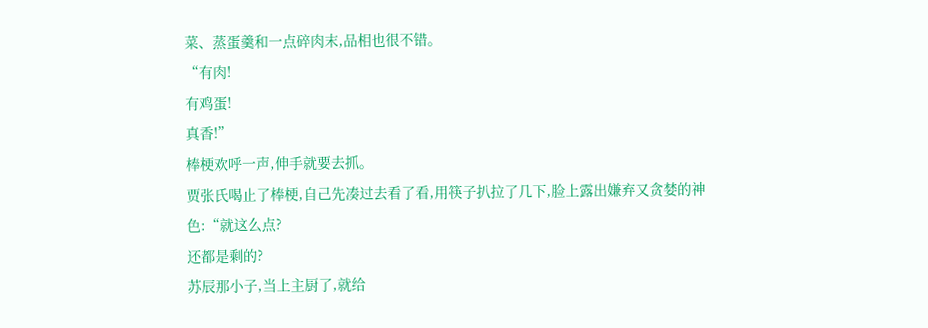菜、蒸蛋羹和一点碎肉末,品相也很不错。
“有肉!
有鸡蛋!
真香!”
棒梗欢呼一声,伸手就要去抓。
贾张氏喝止了棒梗,自己先凑过去看了看,用筷子扒拉了几下,脸上露出嫌弃又贪婪的神色:“就这么点?
还都是剩的?
苏辰那小子,当上主厨了,就给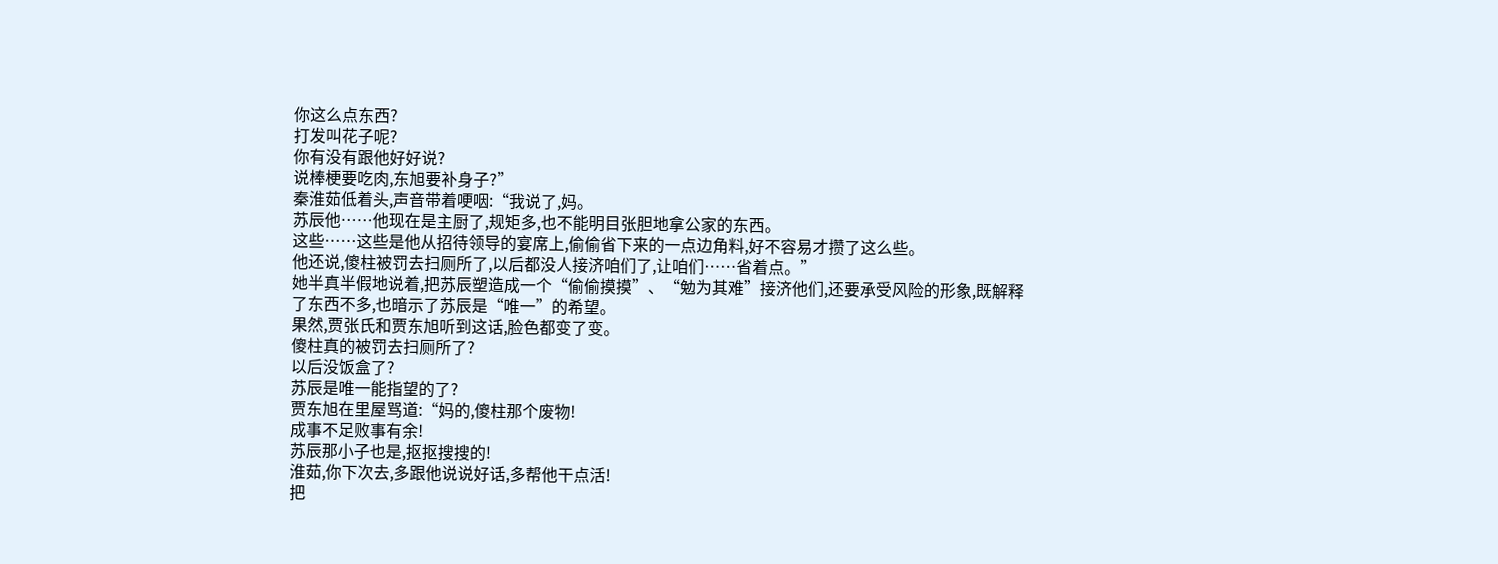你这么点东西?
打发叫花子呢?
你有没有跟他好好说?
说棒梗要吃肉,东旭要补身子?”
秦淮茹低着头,声音带着哽咽:“我说了,妈。
苏辰他……他现在是主厨了,规矩多,也不能明目张胆地拿公家的东西。
这些……这些是他从招待领导的宴席上,偷偷省下来的一点边角料,好不容易才攒了这么些。
他还说,傻柱被罚去扫厕所了,以后都没人接济咱们了,让咱们……省着点。”
她半真半假地说着,把苏辰塑造成一个“偷偷摸摸”、“勉为其难”接济他们,还要承受风险的形象,既解释了东西不多,也暗示了苏辰是“唯一”的希望。
果然,贾张氏和贾东旭听到这话,脸色都变了变。
傻柱真的被罚去扫厕所了?
以后没饭盒了?
苏辰是唯一能指望的了?
贾东旭在里屋骂道:“妈的,傻柱那个废物!
成事不足败事有余!
苏辰那小子也是,抠抠搜搜的!
淮茹,你下次去,多跟他说说好话,多帮他干点活!
把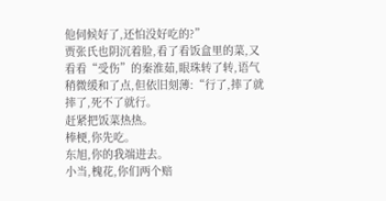他伺候好了,还怕没好吃的?”
贾张氏也阴沉着脸,看了看饭盒里的菜,又看看“受伤”的秦淮茹,眼珠转了转,语气稍微缓和了点,但依旧刻薄:“行了,摔了就摔了,死不了就行。
赶紧把饭菜热热。
棒梗,你先吃。
东旭,你的我端进去。
小当,槐花,你们两个赔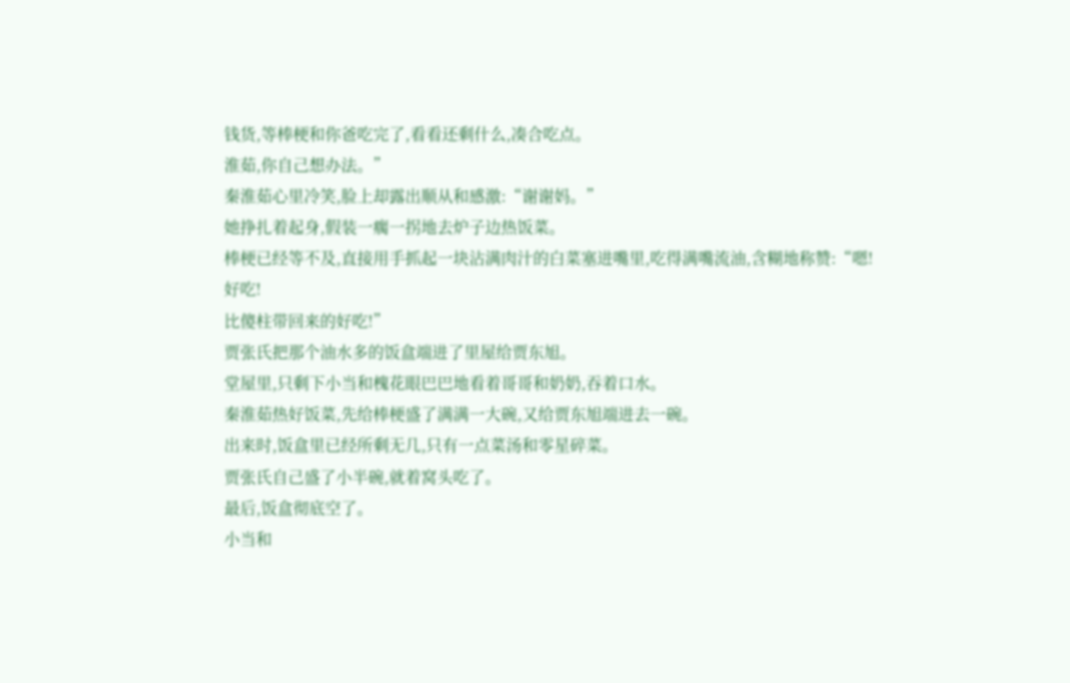钱货,等棒梗和你爸吃完了,看看还剩什么,凑合吃点。
淮茹,你自己想办法。”
秦淮茹心里冷笑,脸上却露出顺从和感激:“谢谢妈。”
她挣扎着起身,假装一瘸一拐地去炉子边热饭菜。
棒梗已经等不及,直接用手抓起一块沾满肉汁的白菜塞进嘴里,吃得满嘴流油,含糊地称赞:“嗯!
好吃!
比傻柱带回来的好吃!”
贾张氏把那个油水多的饭盒端进了里屋给贾东旭。
堂屋里,只剩下小当和槐花眼巴巴地看着哥哥和奶奶,吞着口水。
秦淮茹热好饭菜,先给棒梗盛了满满一大碗,又给贾东旭端进去一碗。
出来时,饭盒里已经所剩无几,只有一点菜汤和零星碎菜。
贾张氏自己盛了小半碗,就着窝头吃了。
最后,饭盒彻底空了。
小当和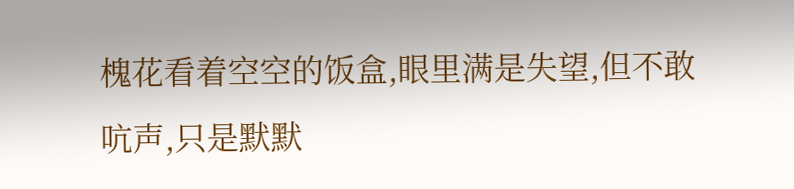槐花看着空空的饭盒,眼里满是失望,但不敢吭声,只是默默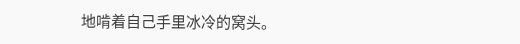地啃着自己手里冰冷的窝头。